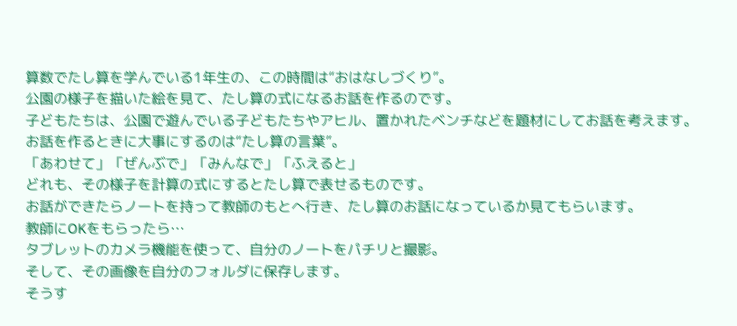算数でたし算を学んでいる1年生の、この時間は“おはなしづくり”。
公園の様子を描いた絵を見て、たし算の式になるお話を作るのです。
子どもたちは、公園で遊んでいる子どもたちやアヒル、置かれたベンチなどを題材にしてお話を考えます。
お話を作るときに大事にするのは“たし算の言葉”。
「あわせて」「ぜんぶで」「みんなで」「ふえると」
どれも、その様子を計算の式にするとたし算で表せるものです。
お話ができたらノートを持って教師のもとへ行き、たし算のお話になっているか見てもらいます。
教師にOKをもらったら…
タブレットのカメラ機能を使って、自分のノートをパチリと撮影。
そして、その画像を自分のフォルダに保存します。
そうす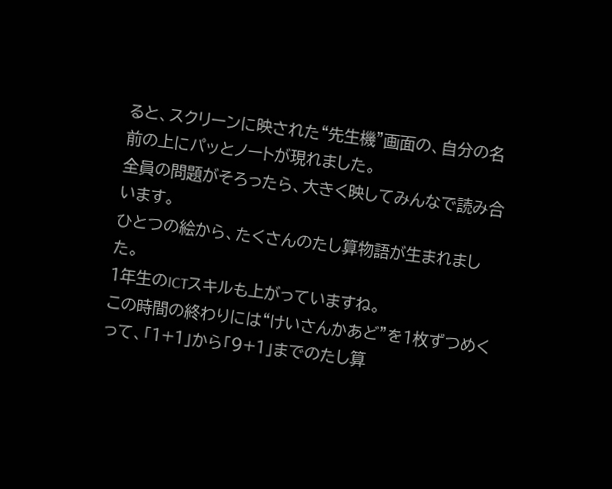ると、スクリーンに映された“先生機”画面の、自分の名前の上にパッとノートが現れました。
全員の問題がそろったら、大きく映してみんなで読み合います。
ひとつの絵から、たくさんのたし算物語が生まれました。
1年生のICTスキルも上がっていますね。
この時間の終わりには“けいさんかあど”を1枚ずつめくって、「1+1」から「9+1」までのたし算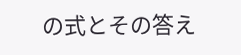の式とその答え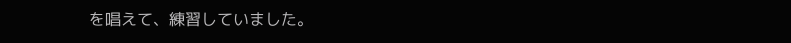を唱えて、練習していました。